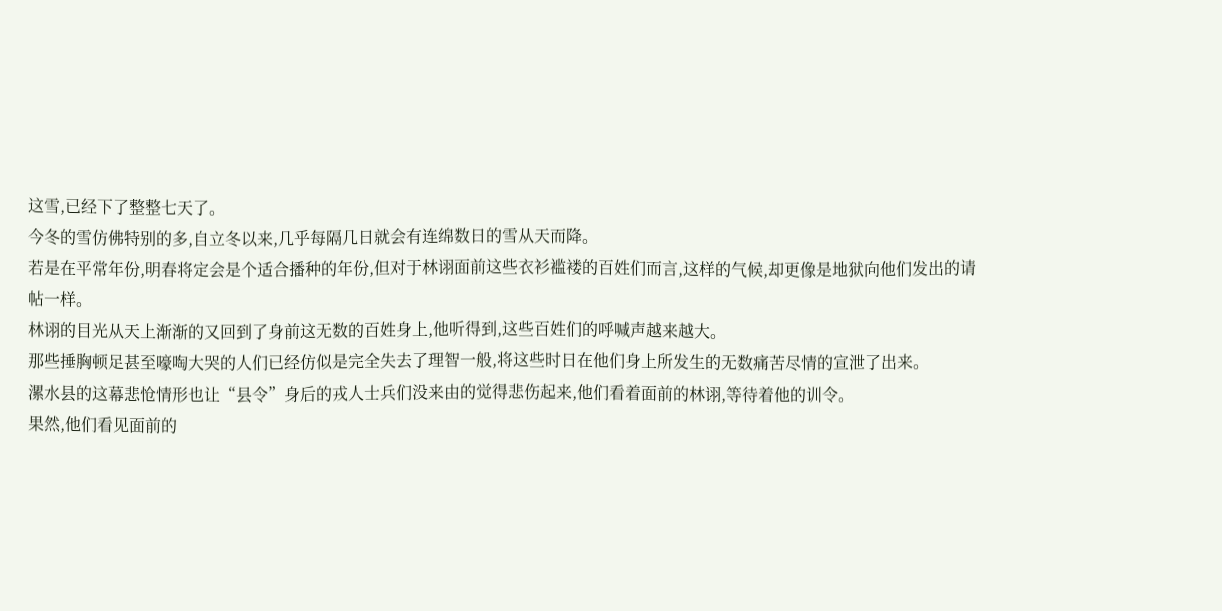这雪,已经下了整整七天了。
今冬的雪仿佛特别的多,自立冬以来,几乎每隔几日就会有连绵数日的雪从天而降。
若是在平常年份,明春将定会是个适合播种的年份,但对于林诩面前这些衣衫褴褛的百姓们而言,这样的气候,却更像是地狱向他们发出的请帖一样。
林诩的目光从天上渐渐的又回到了身前这无数的百姓身上,他听得到,这些百姓们的呼喊声越来越大。
那些捶胸顿足甚至嚎啕大哭的人们已经仿似是完全失去了理智一般,将这些时日在他们身上所发生的无数痛苦尽情的宣泄了出来。
漯水县的这幕悲怆情形也让“县令”身后的戎人士兵们没来由的觉得悲伤起来,他们看着面前的林诩,等待着他的训令。
果然,他们看见面前的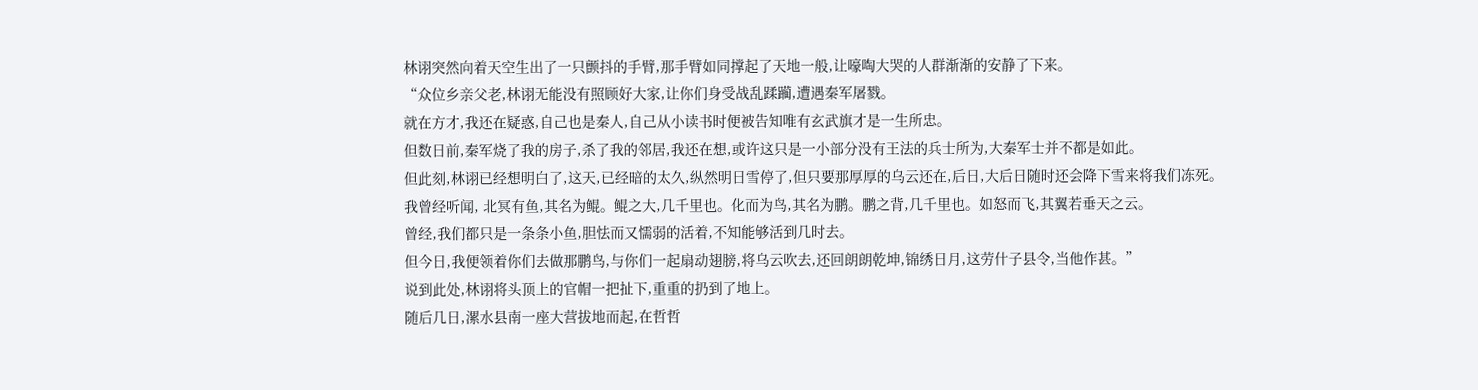林诩突然向着天空生出了一只颤抖的手臂,那手臂如同撑起了天地一般,让嚎啕大哭的人群渐渐的安静了下来。
“众位乡亲父老,林诩无能没有照顾好大家,让你们身受战乱蹂躏,遭遇秦军屠戮。
就在方才,我还在疑惑,自己也是秦人,自己从小读书时便被告知唯有玄武旗才是一生所忠。
但数日前,秦军烧了我的房子,杀了我的邻居,我还在想,或许这只是一小部分没有王法的兵士所为,大秦军士并不都是如此。
但此刻,林诩已经想明白了,这天,已经暗的太久,纵然明日雪停了,但只要那厚厚的乌云还在,后日,大后日随时还会降下雪来将我们冻死。
我曾经听闻, 北冥有鱼,其名为鲲。鲲之大,几千里也。化而为鸟,其名为鹏。鹏之背,几千里也。如怒而飞,其翼若垂天之云。
曾经,我们都只是一条条小鱼,胆怯而又懦弱的活着,不知能够活到几时去。
但今日,我便领着你们去做那鹏鸟,与你们一起扇动翅膀,将乌云吹去,还回朗朗乾坤,锦绣日月,这劳什子县令,当他作甚。”
说到此处,林诩将头顶上的官帽一把扯下,重重的扔到了地上。
随后几日,漯水县南一座大营拔地而起,在哲哲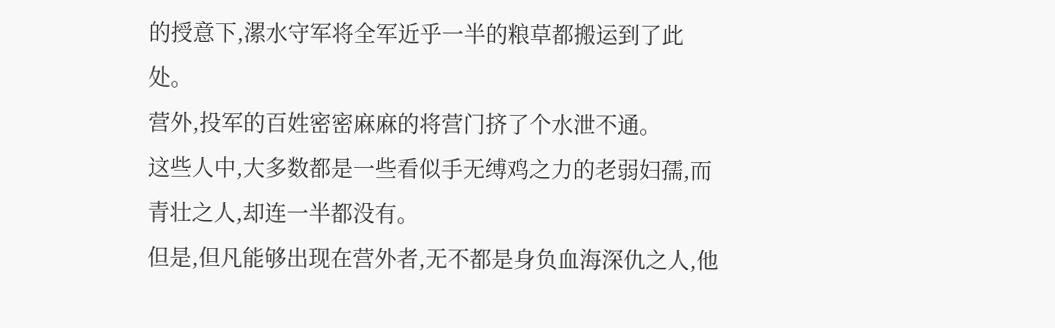的授意下,漯水守军将全军近乎一半的粮草都搬运到了此处。
营外,投军的百姓密密麻麻的将营门挤了个水泄不通。
这些人中,大多数都是一些看似手无缚鸡之力的老弱妇孺,而青壮之人,却连一半都没有。
但是,但凡能够出现在营外者,无不都是身负血海深仇之人,他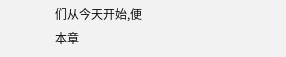们从今天开始,便
本章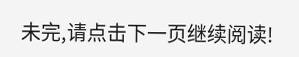未完,请点击下一页继续阅读!